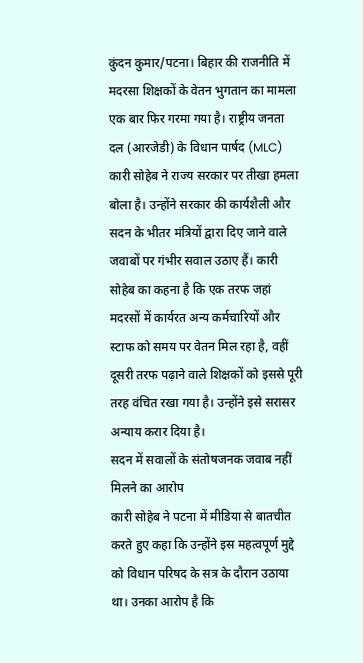कुंदन कुमार/पटना। बिहार की राजनीति में मदरसा शिक्षकों के वेतन भुगतान का मामला एक बार फिर गरमा गया है। राष्ट्रीय जनता दल (आरजेडी) के विधान पार्षद (MLC) कारी सोहेब ने राज्य सरकार पर तीखा हमला बोला है। उन्होंने सरकार की कार्यशैली और सदन के भीतर मंत्रियों द्वारा दिए जाने वाले जवाबों पर गंभीर सवाल उठाए हैं। कारी सोहेब का कहना है कि एक तरफ जहां मदरसों में कार्यरत अन्य कर्मचारियों और स्टाफ को समय पर वेतन मिल रहा है, वहीं दूसरी तरफ पढ़ाने वाले शिक्षकों को इससे पूरी तरह वंचित रखा गया है। उन्होंने इसे सरासर अन्याय करार दिया है।
सदन में सवालों के संतोषजनक जवाब नहीं मिलने का आरोप
कारी सोहेब ने पटना में मीडिया से बातचीत करते हुए कहा कि उन्होंने इस महत्वपूर्ण मुद्दे को विधान परिषद के सत्र के दौरान उठाया था। उनका आरोप है कि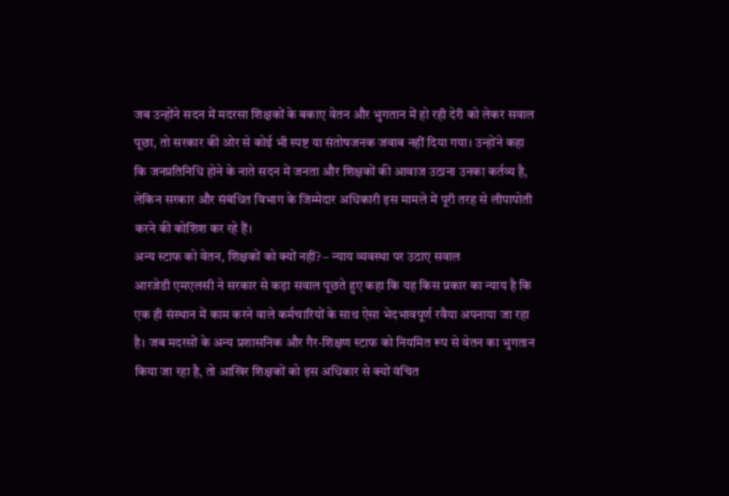जब उन्होंने सदन में मदरसा शिक्षकों के बकाए वेतन और भुगतान में हो रही देरी को लेकर सवाल पूछा, तो सरकार की ओर से कोई भी स्पष्ट या संतोषजनक जवाब नहीं दिया गया। उन्होंने कहा कि जनप्रतिनिधि होने के नाते सदन में जनता और शिक्षकों की आवाज उठाना उनका कर्तव्य है, लेकिन सरकार और संबंधित विभाग के जिम्मेदार अधिकारी इस मामले में पूरी तरह से लीपापोती करने की कोशिश कर रहे हैं।
अन्य स्टाफ को वेतन, शिक्षकों को क्यों नहीं? – न्याय व्यवस्था पर उठाए सवाल
आरजेडी एमएलसी ने सरकार से कड़ा सवाल पूछते हुए कहा कि यह किस प्रकार का न्याय है कि एक ही संस्थान में काम करने वाले कर्मचारियों के साथ ऐसा भेदभावपूर्ण रवैया अपनाया जा रहा है। जब मदरसों के अन्य प्रशासनिक और गैर-शिक्षण स्टाफ को नियमित रूप से वेतन का भुगतान किया जा रहा है, तो आखिर शिक्षकों को इस अधिकार से क्यों वंचित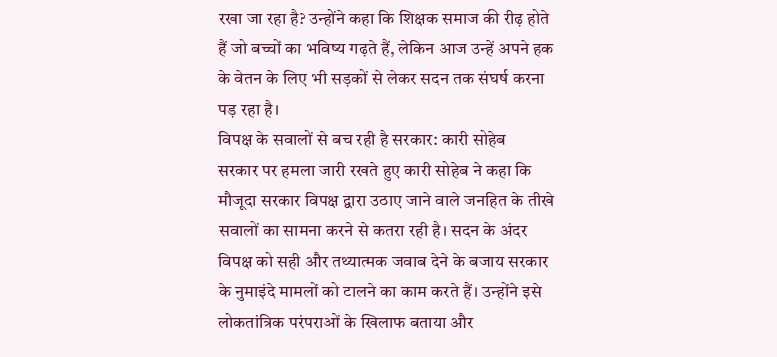रखा जा रहा है? उन्होंने कहा कि शिक्षक समाज की रीढ़ होते हैं जो बच्चों का भविष्य गढ़ते हैं, लेकिन आज उन्हें अपने हक के वेतन के लिए भी सड़कों से लेकर सदन तक संघर्ष करना पड़ रहा है।
विपक्ष के सवालों से बच रही है सरकार: कारी सोहेब
सरकार पर हमला जारी रखते हुए कारी सोहेब ने कहा कि मौजूदा सरकार विपक्ष द्वारा उठाए जाने वाले जनहित के तीखे सवालों का सामना करने से कतरा रही है। सदन के अंदर विपक्ष को सही और तथ्यात्मक जवाब देने के बजाय सरकार के नुमाइंदे मामलों को टालने का काम करते हैं। उन्होंने इसे लोकतांत्रिक परंपराओं के खिलाफ बताया और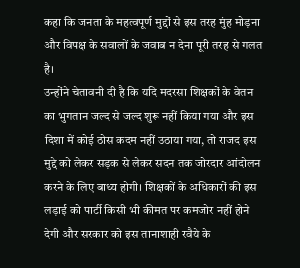कहा कि जनता के महत्वपूर्ण मुद्दों से इस तरह मुंह मोड़ना और विपक्ष के सवालों के जवाब न देना पूरी तरह से गलत है।
उन्होंने चेतावनी दी है कि यदि मदरसा शिक्षकों के वेतन का भुगतान जल्द से जल्द शुरू नहीं किया गया और इस दिशा में कोई ठोस कदम नहीं उठाया गया, तो राजद इस मुद्दे को लेकर सड़क से लेकर सदन तक जोरदार आंदोलन करने के लिए बाध्य होगी। शिक्षकों के अधिकारों की इस लड़ाई को पार्टी किसी भी कीमत पर कमजोर नहीं होने देगी और सरकार को इस तानाशाही रवैये के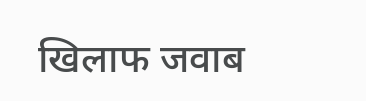खिलाफ जवाब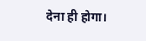देना ही होगा।